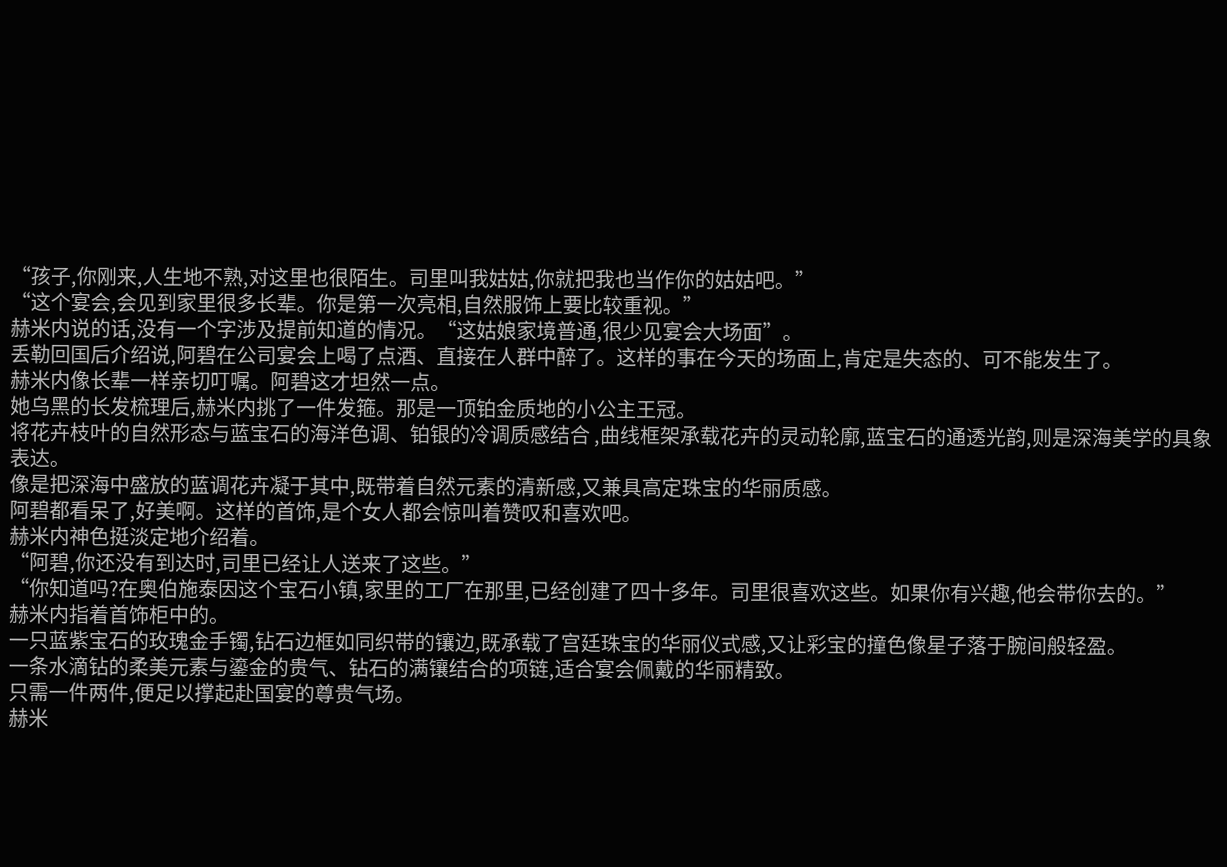“孩子,你刚来,人生地不熟,对这里也很陌生。司里叫我姑姑,你就把我也当作你的姑姑吧。”
“这个宴会,会见到家里很多长辈。你是第一次亮相,自然服饰上要比较重视。”
赫米内说的话,没有一个字涉及提前知道的情况。“这姑娘家境普通,很少见宴会大场面”。
丢勒回国后介绍说,阿碧在公司宴会上喝了点酒、直接在人群中醉了。这样的事在今天的场面上,肯定是失态的、可不能发生了。
赫米内像长辈一样亲切叮嘱。阿碧这才坦然一点。
她乌黑的长发梳理后,赫米内挑了一件发箍。那是一顶铂金质地的小公主王冠。
将花卉枝叶的自然形态与蓝宝石的海洋色调、铂银的冷调质感结合 ,曲线框架承载花卉的灵动轮廓,蓝宝石的通透光韵,则是深海美学的具象表达。
像是把深海中盛放的蓝调花卉凝于其中,既带着自然元素的清新感,又兼具高定珠宝的华丽质感。
阿碧都看呆了,好美啊。这样的首饰,是个女人都会惊叫着赞叹和喜欢吧。
赫米内神色挺淡定地介绍着。
“阿碧,你还没有到达时,司里已经让人送来了这些。”
“你知道吗?在奥伯施泰因这个宝石小镇,家里的工厂在那里,已经创建了四十多年。司里很喜欢这些。如果你有兴趣,他会带你去的。”
赫米内指着首饰柜中的。
一只蓝紫宝石的玫瑰金手镯,钻石边框如同织带的镶边,既承载了宫廷珠宝的华丽仪式感,又让彩宝的撞色像星子落于腕间般轻盈。
一条水滴钻的柔美元素与鎏金的贵气、钻石的满镶结合的项链,适合宴会佩戴的华丽精致。
只需一件两件,便足以撑起赴国宴的尊贵气场。
赫米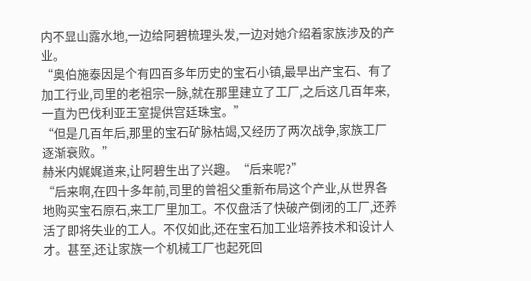内不显山露水地,一边给阿碧梳理头发,一边对她介绍着家族涉及的产业。
“奥伯施泰因是个有四百多年历史的宝石小镇,最早出产宝石、有了加工行业,司里的老祖宗一脉,就在那里建立了工厂,之后这几百年来,一直为巴伐利亚王室提供宫廷珠宝。”
“但是几百年后,那里的宝石矿脉枯竭,又经历了两次战争,家族工厂逐渐衰败。”
赫米内娓娓道来,让阿碧生出了兴趣。“后来呢?”
“后来啊,在四十多年前,司里的曾祖父重新布局这个产业,从世界各地购买宝石原石,来工厂里加工。不仅盘活了快破产倒闭的工厂,还养活了即将失业的工人。不仅如此,还在宝石加工业培养技术和设计人才。甚至,还让家族一个机械工厂也起死回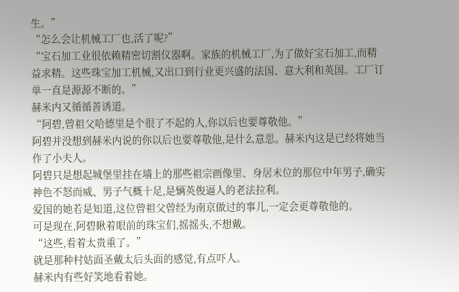生。”
“怎么会让机械工厂也,活了呢?”
“宝石加工业很依赖精密切割仪器啊。家族的机械工厂,为了做好宝石加工,而精益求精。这些珠宝加工机械,又出口到行业更兴盛的法国、意大利和英国。工厂订单一直是源源不断的。”
赫米内又循循善诱道。
“阿碧,曾祖父哈德里是个很了不起的人,你以后也要尊敬他。”
阿碧并没想到赫米内说的你以后也要尊敬他,是什么意思。赫米内这是已经将她当作了小夫人。
阿碧只是想起城堡里挂在墙上的那些祖宗画像里、身居末位的那位中年男子,确实神色不怒而威、男子气概十足,是辆英俊逼人的老法拉利。
爱国的她若是知道,这位曾祖父曾经为南京做过的事儿,一定会更尊敬他的。
可是现在,阿碧瞅着眼前的珠宝们,摇摇头,不想戴。
“这些,看着太贵重了。”
就是那种村姑面圣戴太后头面的感觉,有点吓人。
赫米内有些好笑地看着她。